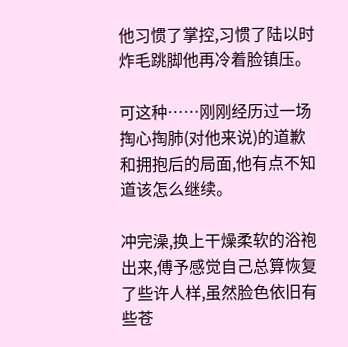他习惯了掌控,习惯了陆以时炸毛跳脚他再冷着脸镇压。

可这种……刚刚经历过一场掏心掏肺(对他来说)的道歉和拥抱后的局面,他有点不知道该怎么继续。

冲完澡,换上干燥柔软的浴袍出来,傅予感觉自己总算恢复了些许人样,虽然脸色依旧有些苍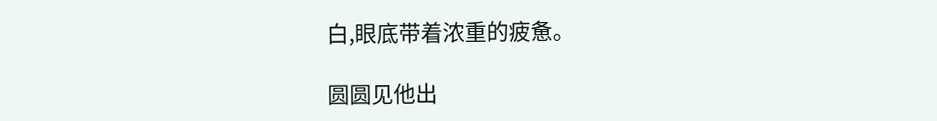白,眼底带着浓重的疲惫。

圆圆见他出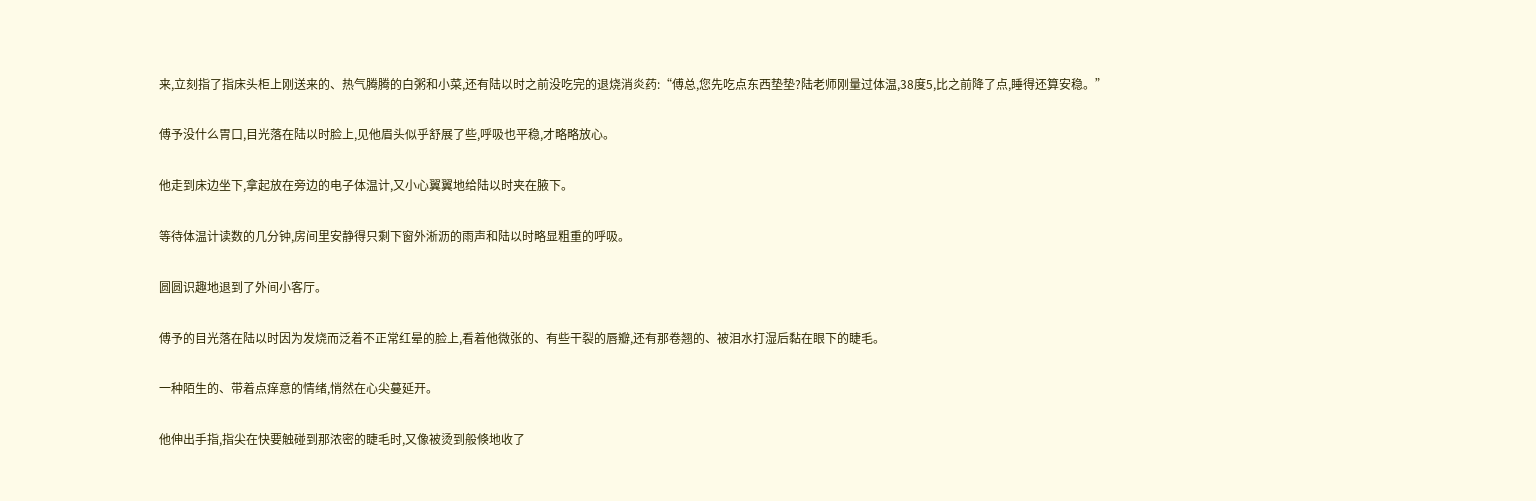来,立刻指了指床头柜上刚送来的、热气腾腾的白粥和小菜,还有陆以时之前没吃完的退烧消炎药:“傅总,您先吃点东西垫垫?陆老师刚量过体温,38度5,比之前降了点,睡得还算安稳。”

傅予没什么胃口,目光落在陆以时脸上,见他眉头似乎舒展了些,呼吸也平稳,才略略放心。

他走到床边坐下,拿起放在旁边的电子体温计,又小心翼翼地给陆以时夹在腋下。

等待体温计读数的几分钟,房间里安静得只剩下窗外淅沥的雨声和陆以时略显粗重的呼吸。

圆圆识趣地退到了外间小客厅。

傅予的目光落在陆以时因为发烧而泛着不正常红晕的脸上,看着他微张的、有些干裂的唇瓣,还有那卷翘的、被泪水打湿后黏在眼下的睫毛。

一种陌生的、带着点痒意的情绪,悄然在心尖蔓延开。

他伸出手指,指尖在快要触碰到那浓密的睫毛时,又像被烫到般倏地收了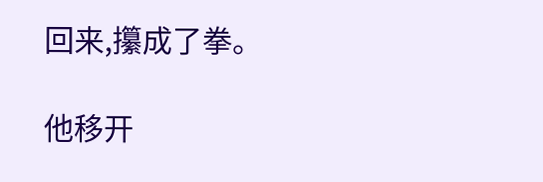回来,攥成了拳。

他移开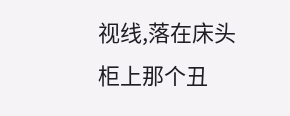视线,落在床头柜上那个丑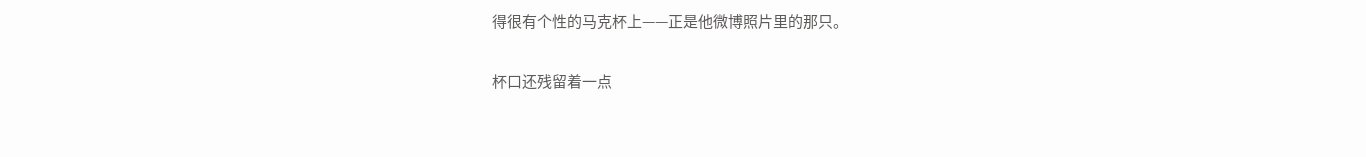得很有个性的马克杯上——正是他微博照片里的那只。

杯口还残留着一点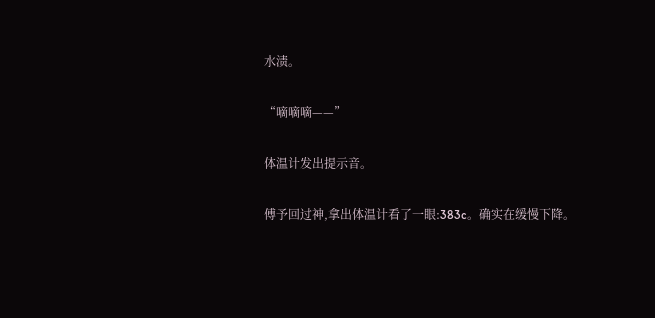水渍。

“嘀嘀嘀——”

体温计发出提示音。

傅予回过神,拿出体温计看了一眼:383c。确实在缓慢下降。